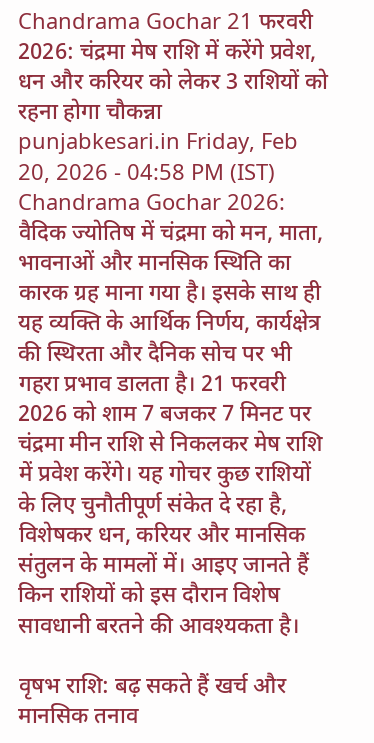Chandrama Gochar 21 फरवरी 2026: चंद्रमा मेष राशि में करेंगे प्रवेश, धन और करियर को लेकर 3 राशियों को रहना होगा चौकन्ना
punjabkesari.in Friday, Feb 20, 2026 - 04:58 PM (IST)
Chandrama Gochar 2026: वैदिक ज्योतिष में चंद्रमा को मन, माता, भावनाओं और मानसिक स्थिति का कारक ग्रह माना गया है। इसके साथ ही यह व्यक्ति के आर्थिक निर्णय, कार्यक्षेत्र की स्थिरता और दैनिक सोच पर भी गहरा प्रभाव डालता है। 21 फरवरी 2026 को शाम 7 बजकर 7 मिनट पर चंद्रमा मीन राशि से निकलकर मेष राशि में प्रवेश करेंगे। यह गोचर कुछ राशियों के लिए चुनौतीपूर्ण संकेत दे रहा है, विशेषकर धन, करियर और मानसिक संतुलन के मामलों में। आइए जानते हैं किन राशियों को इस दौरान विशेष सावधानी बरतने की आवश्यकता है।

वृषभ राशि: बढ़ सकते हैं खर्च और मानसिक तनाव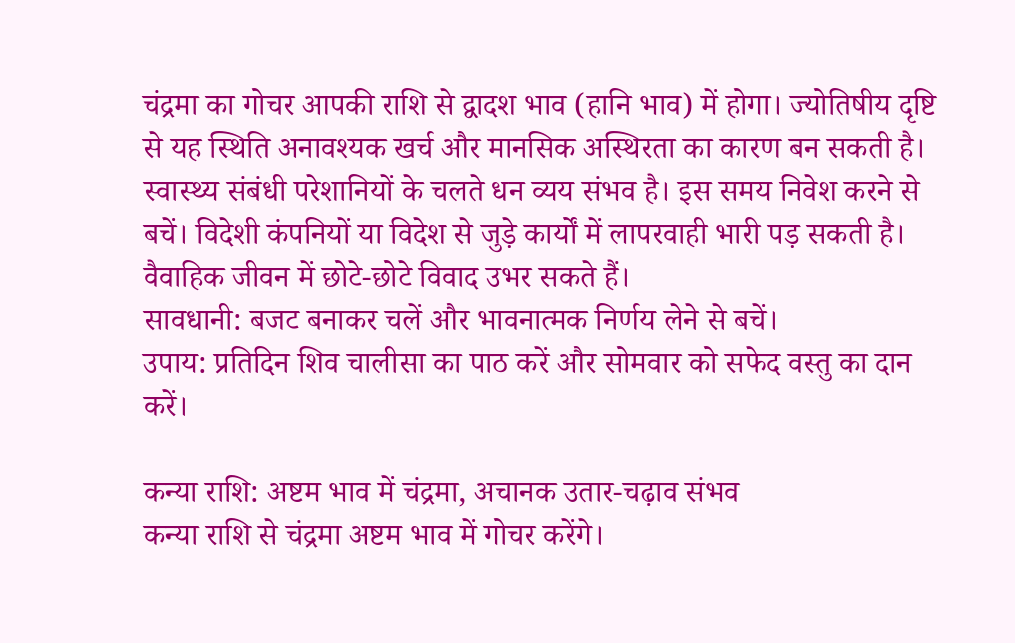चंद्रमा का गोचर आपकी राशि से द्वादश भाव (हानि भाव) में होगा। ज्योतिषीय दृष्टि से यह स्थिति अनावश्यक खर्च और मानसिक अस्थिरता का कारण बन सकती है। स्वास्थ्य संबंधी परेशानियों के चलते धन व्यय संभव है। इस समय निवेश करने से बचें। विदेशी कंपनियों या विदेश से जुड़े कार्यों में लापरवाही भारी पड़ सकती है। वैवाहिक जीवन में छोटे-छोटे विवाद उभर सकते हैं।
सावधानी: बजट बनाकर चलें और भावनात्मक निर्णय लेने से बचें।
उपाय: प्रतिदिन शिव चालीसा का पाठ करें और सोमवार को सफेद वस्तु का दान करें।

कन्या राशि: अष्टम भाव में चंद्रमा, अचानक उतार-चढ़ाव संभव
कन्या राशि से चंद्रमा अष्टम भाव में गोचर करेंगे।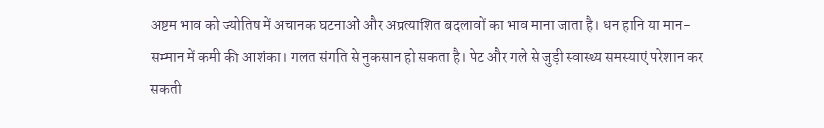अष्टम भाव को ज्योतिष में अचानक घटनाओं और अप्रत्याशित बदलावों का भाव माना जाता है। धन हानि या मान-सम्मान में कमी की आशंका। गलत संगति से नुकसान हो सकता है। पेट और गले से जुड़ी स्वास्थ्य समस्याएं परेशान कर सकती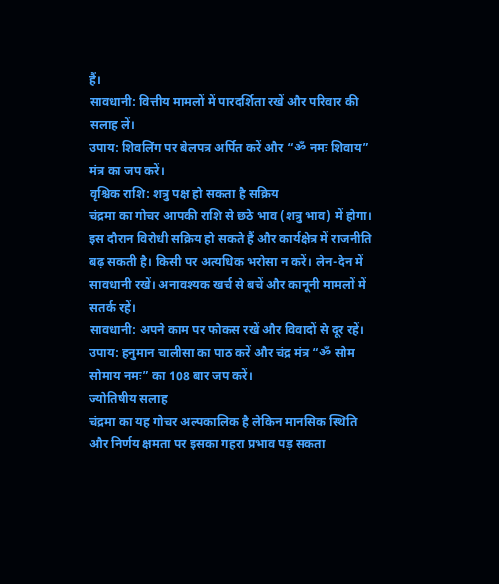हैं।
सावधानी: वित्तीय मामलों में पारदर्शिता रखें और परिवार की सलाह लें।
उपाय: शिवलिंग पर बेलपत्र अर्पित करें और “ॐ नमः शिवाय” मंत्र का जप करें।
वृश्चिक राशि: शत्रु पक्ष हो सकता है सक्रिय
चंद्रमा का गोचर आपकी राशि से छठे भाव (शत्रु भाव) में होगा। इस दौरान विरोधी सक्रिय हो सकते हैं और कार्यक्षेत्र में राजनीति बढ़ सकती है। किसी पर अत्यधिक भरोसा न करें। लेन-देन में सावधानी रखें। अनावश्यक खर्च से बचें और कानूनी मामलों में सतर्क रहें।
सावधानी: अपने काम पर फोकस रखें और विवादों से दूर रहें।
उपाय: हनुमान चालीसा का पाठ करें और चंद्र मंत्र “ॐ सोम सोमाय नमः” का 108 बार जप करें।
ज्योतिषीय सलाह
चंद्रमा का यह गोचर अल्पकालिक है लेकिन मानसिक स्थिति और निर्णय क्षमता पर इसका गहरा प्रभाव पड़ सकता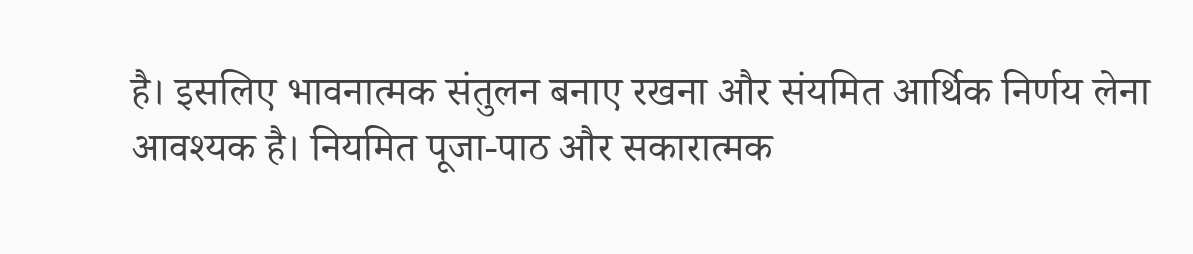है। इसलिए भावनात्मक संतुलन बनाए रखना और संयमित आर्थिक निर्णय लेना आवश्यक है। नियमित पूजा-पाठ और सकारात्मक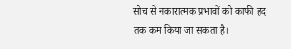सोच से नकारात्मक प्रभावों को काफी हद तक कम किया जा सकता है।